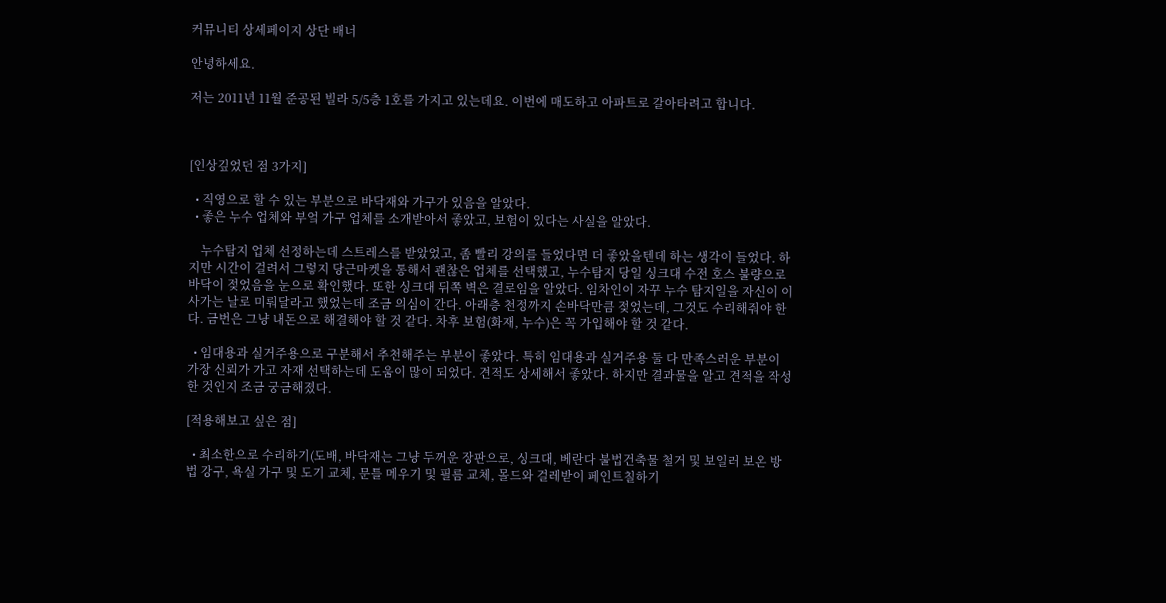커뮤니티 상세페이지 상단 배너

안녕하세요.

저는 2011년 11월 준공된 빌라 5/5층 1호를 가지고 있는데요. 이번에 매도하고 아파트로 갈아타려고 합니다.



[인상깊었던 점 3가지]

  • 직영으로 할 수 있는 부분으로 바닥재와 가구가 있음을 알았다.
  • 좋은 누수 업체와 부엌 가구 업체를 소개받아서 좋았고, 보험이 있다는 사실을 알았다.

    누수탐지 업체 선정하는데 스트레스를 받았었고, 좀 빨리 강의를 들었다면 더 좋았을텐데 하는 생각이 들었다. 하지만 시간이 걸려서 그렇지 당근마켓을 통해서 괜찮은 업체를 선택했고, 누수탐지 당일 싱크대 수전 호스 불량으로 바닥이 젖었음을 눈으로 확인했다. 또한 싱크대 뒤쪽 벽은 결로임을 알았다. 임차인이 자꾸 누수 탐지일을 자신이 이사가는 날로 미뤄달라고 했었는데 조금 의심이 간다. 아래층 천정까지 손바닥만큼 젖었는데, 그것도 수리해줘야 한다. 금번은 그냥 내돈으로 해결해야 할 것 같다. 차후 보험(화재, 누수)은 꼭 가입해야 할 것 같다.

  • 임대용과 실거주용으로 구분해서 추천해주는 부분이 좋았다. 특히 임대용과 실거주용 둘 다 만족스러운 부분이 가장 신뢰가 가고 자재 선택하는데 도움이 많이 되었다. 견적도 상세해서 좋았다. 하지만 결과물을 알고 견적을 작성한 것인지 조금 궁금해졌다.

[적용해보고 싶은 점]

  • 최소한으로 수리하기(도배, 바닥재는 그냥 두꺼운 장판으로, 싱크대, 베란다 불법건축물 철거 및 보일러 보온 방법 강구, 욕실 가구 및 도기 교체, 문틀 메우기 및 필름 교체, 몰드와 걸레받이 페인트칠하기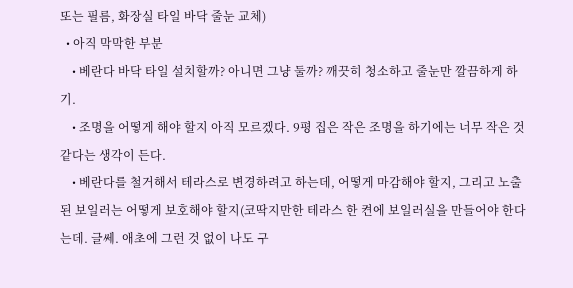또는 필름, 화장실 타일 바닥 줄눈 교체)
  • 아직 막막한 부분
    • 베란다 바닥 타일 설치할까? 아니면 그냥 둘까? 깨끗히 청소하고 줄눈만 깔끔하게 하기.
    • 조명을 어떻게 해야 할지 아직 모르겠다. 9평 집은 작은 조명을 하기에는 너무 작은 것 같다는 생각이 든다.
    • 베란다를 철거해서 테라스로 변경하려고 하는데, 어떻게 마감해야 할지, 그리고 노출된 보일러는 어떻게 보호해야 할지(코딱지만한 테라스 한 켠에 보일러실을 만들어야 한다는데. 글쎄. 애초에 그런 것 없이 나도 구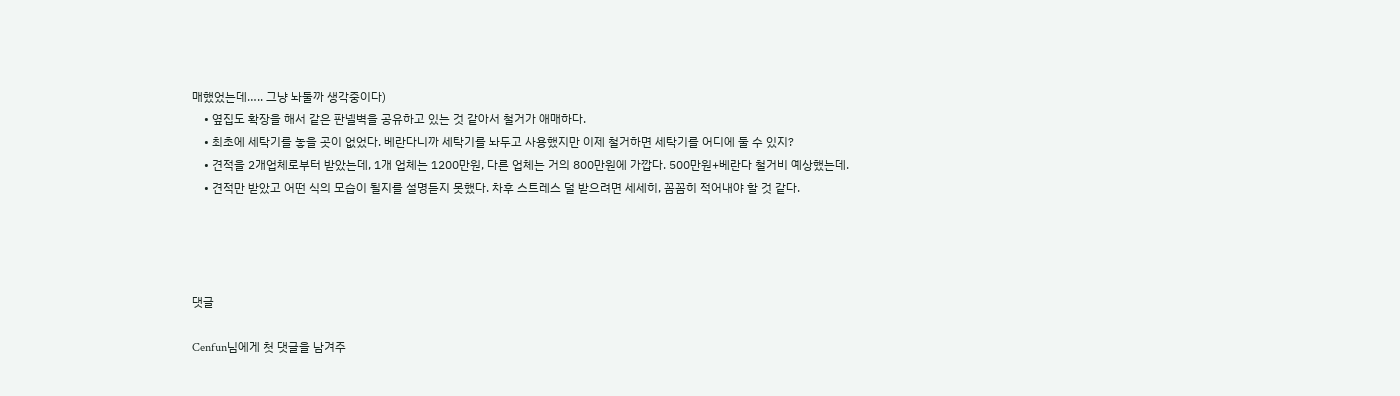매했었는데….. 그냥 놔둘까 생각중이다)
    • 옆집도 확장을 해서 같은 판넬벽을 공유하고 있는 것 같아서 철거가 애매하다.
    • 최초에 세탁기를 놓을 곳이 없었다. 베란다니까 세탁기를 놔두고 사용했지만 이제 철거하면 세탁기를 어디에 둘 수 있지?
    • 견적을 2개업체로부터 받았는데, 1개 업체는 1200만원, 다른 업체는 거의 800만원에 가깝다. 500만원+베란다 철거비 예상했는데.
    • 견적만 받았고 어떤 식의 모습이 될지를 설명듣지 못했다. 차후 스트레스 덜 받으려면 세세히, 꼼꼼히 적어내야 할 것 같다.




댓글

Cenfun님에게 첫 댓글을 남겨주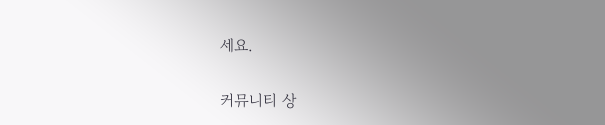세요.

커뮤니티 상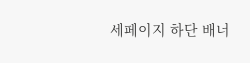세페이지 하단 배너